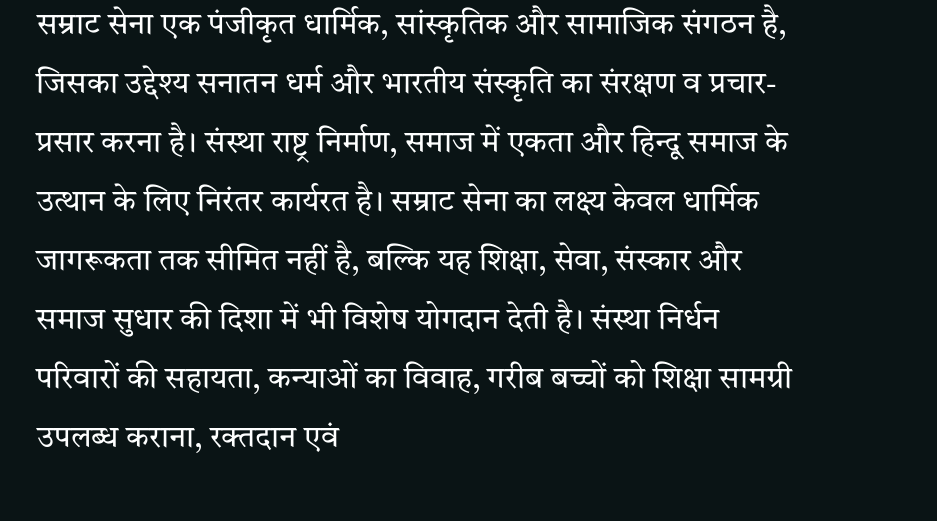सम्राट सेना एक पंजीकृत धार्मिक, सांस्कृतिक और सामाजिक संगठन है, जिसका उद्देश्य सनातन धर्म और भारतीय संस्कृति का संरक्षण व प्रचार-प्रसार करना है। संस्था राष्ट्र निर्माण, समाज में एकता और हिन्दू समाज के उत्थान के लिए निरंतर कार्यरत है। सम्राट सेना का लक्ष्य केवल धार्मिक जागरूकता तक सीमित नहीं है, बल्कि यह शिक्षा, सेवा, संस्कार और समाज सुधार की दिशा में भी विशेष योगदान देती है। संस्था निर्धन परिवारों की सहायता, कन्याओं का विवाह, गरीब बच्चों को शिक्षा सामग्री उपलब्ध कराना, रक्तदान एवं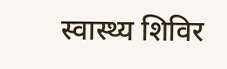स्वास्थ्य शिविर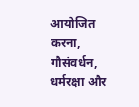आयोजित करना, गौसंवर्धन, धर्मरक्षा और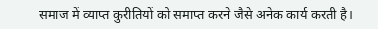समाज में व्याप्त कुरीतियों को समाप्त करने जैसे अनेक कार्य करती है।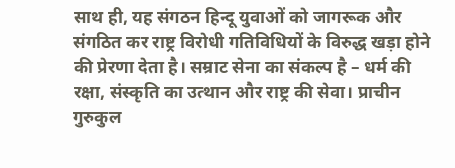साथ ही, यह संगठन हिन्दू युवाओं को जागरूक और संगठित कर राष्ट्र विरोधी गतिविधियों के विरुद्ध खड़ा होने की प्रेरणा देता है। सम्राट सेना का संकल्प है – धर्म की रक्षा, संस्कृति का उत्थान और राष्ट्र की सेवा। प्राचीन गुरुकुल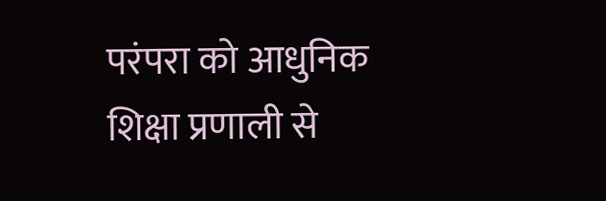परंपरा को आधुनिक शिक्षा प्रणाली से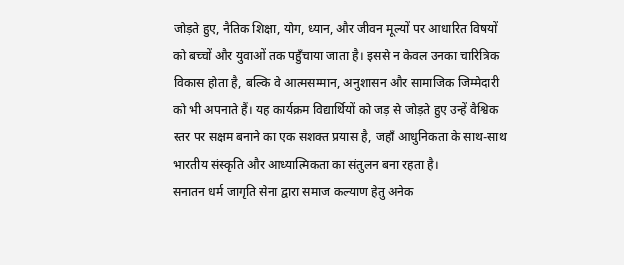जोड़ते हुए, नैतिक शिक्षा, योग, ध्यान, और जीवन मूल्यों पर आधारित विषयों को बच्चों और युवाओं तक पहुँचाया जाता है। इससे न केवल उनका चारित्रिक विकास होता है, बल्कि वे आत्मसम्मान, अनुशासन और सामाजिक जिम्मेदारी को भी अपनाते हैं। यह कार्यक्रम विद्यार्थियों को जड़ से जोड़ते हुए उन्हें वैश्विक स्तर पर सक्षम बनाने का एक सशक्त प्रयास है, जहाँ आधुनिकता के साथ-साथ भारतीय संस्कृति और आध्यात्मिकता का संतुलन बना रहता है।
सनातन धर्म जागृति सेना द्वारा समाज कल्याण हेतु अनेक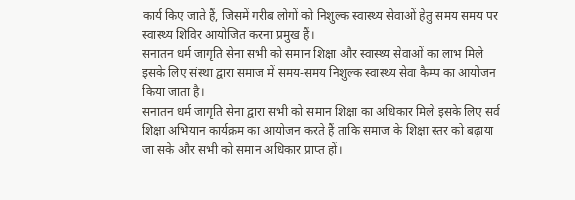कार्य किए जाते हैं, जिसमें गरीब लोगों को निशुल्क स्वास्थ्य सेवाओं हेतु समय समय पर स्वास्थ्य शिविर आयोजित करना प्रमुख हैं।
सनातन धर्म जागृति सेना सभी को समान शिक्षा और स्वास्थ्य सेवाओं का लाभ मिले इसके लिए संस्था द्वारा समाज में समय-समय निशुल्क स्वास्थ्य सेवा कैम्प का आयोजन किया जाता है।
सनातन धर्म जागृति सेना द्वारा सभी को समान शिक्षा का अधिकार मिले इसके लिए सर्व शिक्षा अभियान कार्यक्रम का आयोजन करते हैं ताकि समाज के शिक्षा स्तर को बढ़ाया जा सके और सभी को समान अधिकार प्राप्त हों।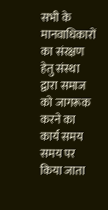सभी के मानवाधिकारों का संरक्षण हेतु संस्था द्वारा समाज को जागरूक करने का कार्य समय समय पर किया जाता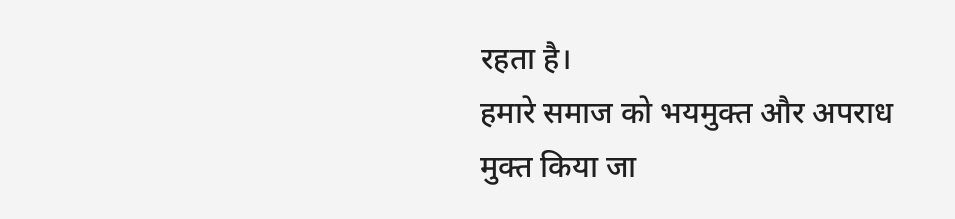रहता है।
हमारे समाज को भयमुक्त और अपराध मुक्त किया जा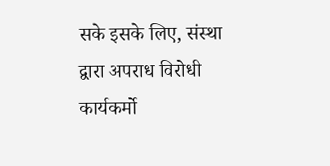सके इसके लिए, संस्था द्वारा अपराध विरोधी कार्यकर्मो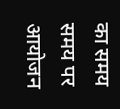का समय समय पर आयोजन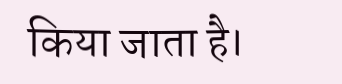किया जाता है।